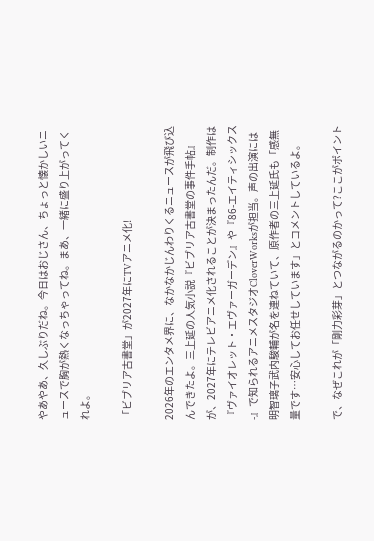やあやあ、久しぶりだね。今日はおじさん、ちょっと懐かしいニュースで胸が熱くなっちゃってね。まあ、一緒に盛り上がってくれよ。

「ビブリア古書堂」が2027年にTVアニメ化!

2026年のエンタメ界に、なかなかじんわりくるニュースが飛び込んできたよ。三上延の人気小説『ビブリア古書堂の事件手帖』が、2027年にテレビアニメ化されることが決まったんだ。制作は『ヴァイオレット・エヴァーガーデン』や『86-エイティシックス-』で知られるアニメスタジオCloverWorksが担当。声の出演には明智璃子武内駿輔が名を連ねていて、原作者の三上延氏も「感無量です…安心してお任せしています」とコメントしているよ。

で、なぜこれが「剛力彩芽」とつながるのかって?ここがポイント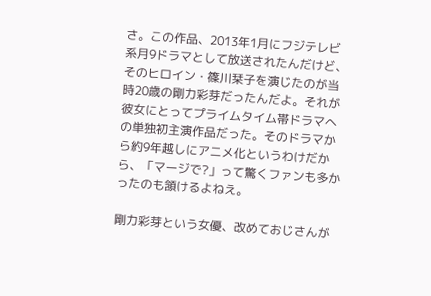さ。この作品、2013年1月にフジテレビ系月9ドラマとして放送されたんだけど、そのヒロイン・篠川栞子を演じたのが当時20歳の剛力彩芽だったんだよ。それが彼女にとってプライムタイム帯ドラマへの単独初主演作品だった。そのドラマから約9年越しにアニメ化というわけだから、「マージで?」って驚くファンも多かったのも頷けるよねえ。

剛力彩芽という女優、改めておじさんが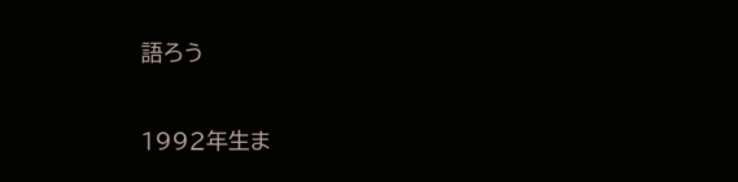語ろう

1992年生ま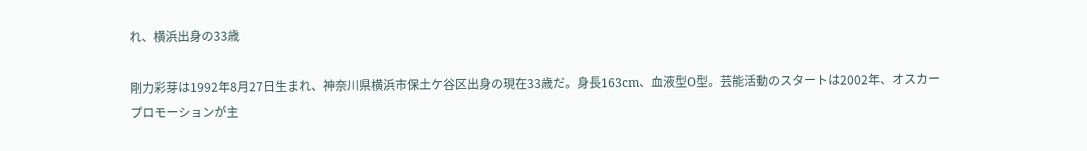れ、横浜出身の33歳

剛力彩芽は1992年8月27日生まれ、神奈川県横浜市保土ケ谷区出身の現在33歳だ。身長163cm、血液型O型。芸能活動のスタートは2002年、オスカープロモーションが主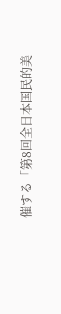催する「第8回全日本国民的美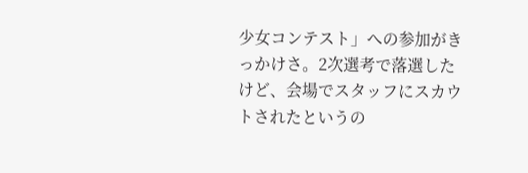少女コンテスト」への参加がきっかけさ。2次選考で落選したけど、会場でスタッフにスカウトされたというの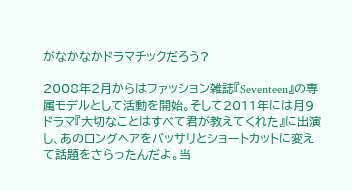がなかなかドラマチックだろう?

2008年2月からはファッション雑誌『Seventeen』の専属モデルとして活動を開始。そして2011年には月9ドラマ『大切なことはすべて君が教えてくれた』に出演し、あのロングヘアをバッサリとショートカットに変えて話題をさらったんだよ。当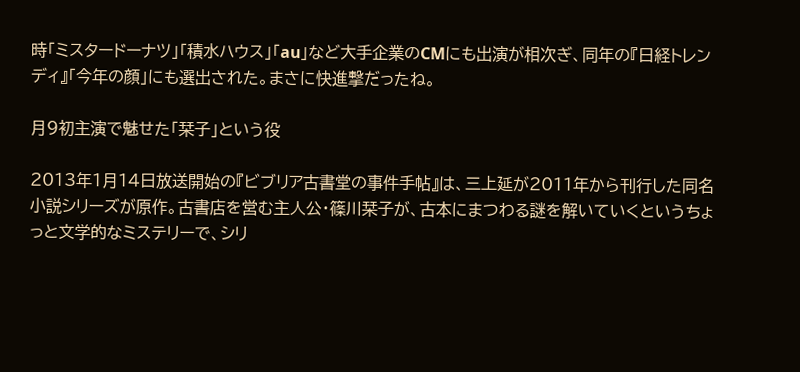時「ミスタードーナツ」「積水ハウス」「au」など大手企業のCMにも出演が相次ぎ、同年の『日経トレンディ』「今年の顔」にも選出された。まさに快進撃だったね。

月9初主演で魅せた「栞子」という役

2013年1月14日放送開始の『ビブリア古書堂の事件手帖』は、三上延が2011年から刊行した同名小説シリーズが原作。古書店を営む主人公・篠川栞子が、古本にまつわる謎を解いていくというちょっと文学的なミステリーで、シリ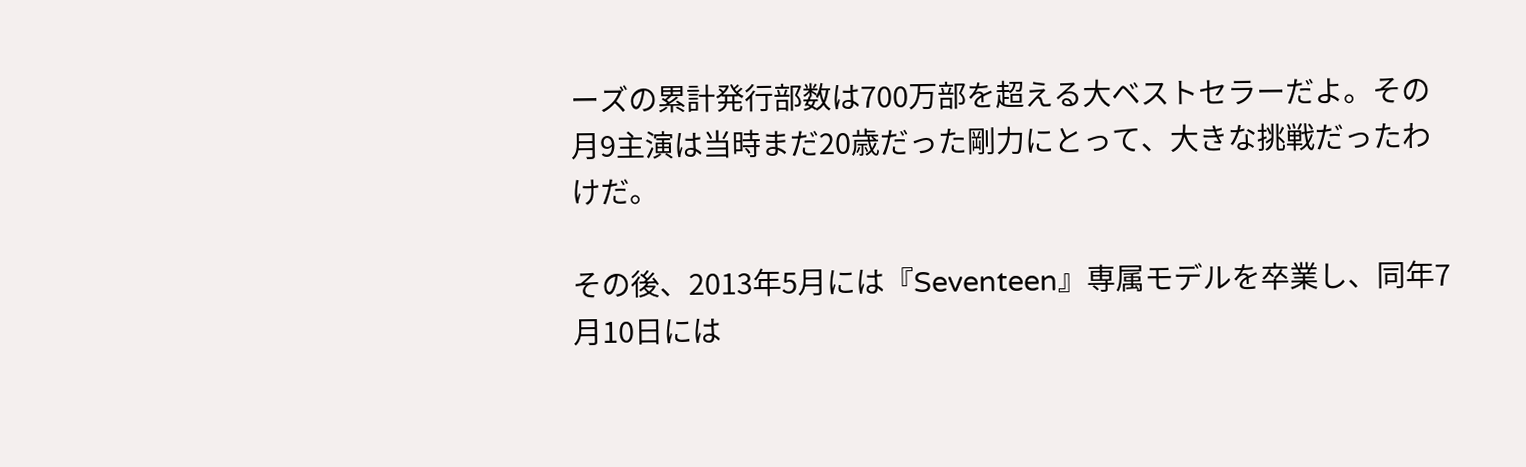ーズの累計発行部数は700万部を超える大ベストセラーだよ。その月9主演は当時まだ20歳だった剛力にとって、大きな挑戦だったわけだ。

その後、2013年5月には『Seventeen』専属モデルを卒業し、同年7月10日には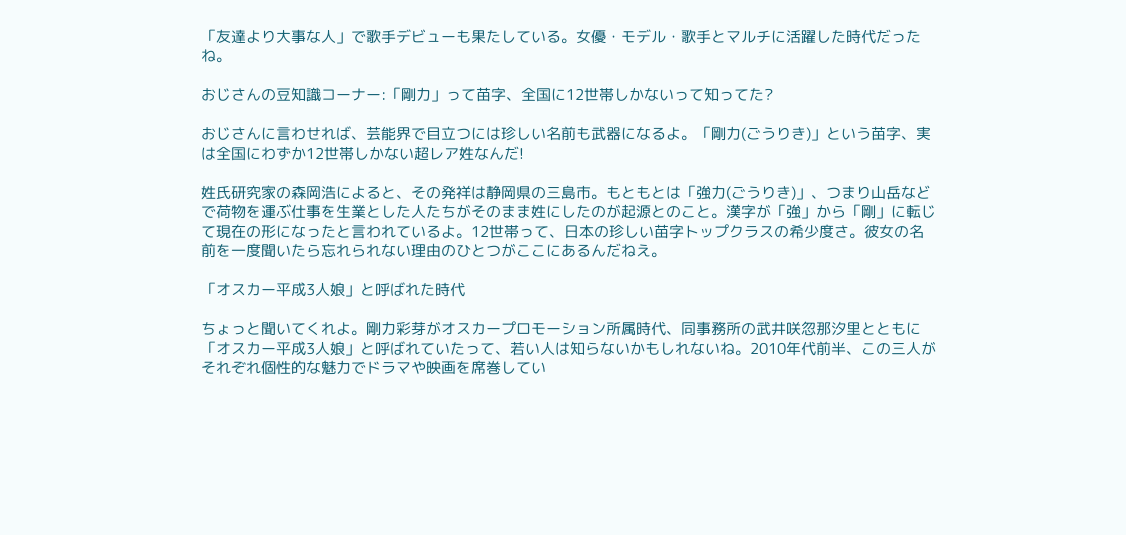「友達より大事な人」で歌手デビューも果たしている。女優・モデル・歌手とマルチに活躍した時代だったね。

おじさんの豆知識コーナー:「剛力」って苗字、全国に12世帯しかないって知ってた?

おじさんに言わせれば、芸能界で目立つには珍しい名前も武器になるよ。「剛力(ごうりき)」という苗字、実は全国にわずか12世帯しかない超レア姓なんだ!

姓氏研究家の森岡浩によると、その発祥は静岡県の三島市。もともとは「強力(ごうりき)」、つまり山岳などで荷物を運ぶ仕事を生業とした人たちがそのまま姓にしたのが起源とのこと。漢字が「強」から「剛」に転じて現在の形になったと言われているよ。12世帯って、日本の珍しい苗字トップクラスの希少度さ。彼女の名前を一度聞いたら忘れられない理由のひとつがここにあるんだねえ。

「オスカー平成3人娘」と呼ばれた時代

ちょっと聞いてくれよ。剛力彩芽がオスカープロモーション所属時代、同事務所の武井咲忽那汐里とともに「オスカー平成3人娘」と呼ばれていたって、若い人は知らないかもしれないね。2010年代前半、この三人がそれぞれ個性的な魅力でドラマや映画を席巻してい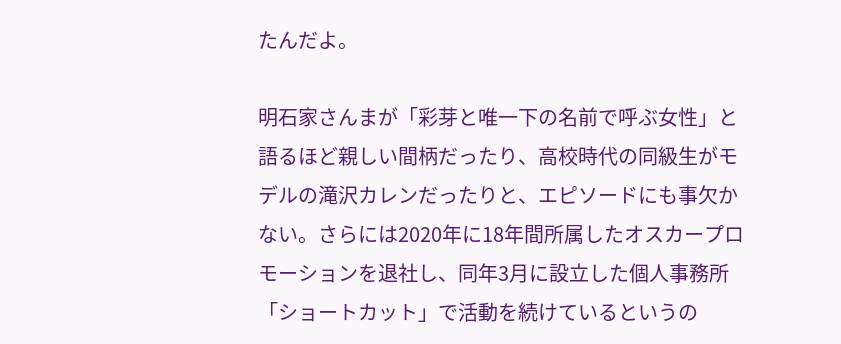たんだよ。

明石家さんまが「彩芽と唯一下の名前で呼ぶ女性」と語るほど親しい間柄だったり、高校時代の同級生がモデルの滝沢カレンだったりと、エピソードにも事欠かない。さらには2020年に18年間所属したオスカープロモーションを退社し、同年3月に設立した個人事務所「ショートカット」で活動を続けているというの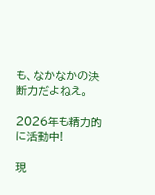も、なかなかの決断力だよねえ。

2026年も精力的に活動中!

現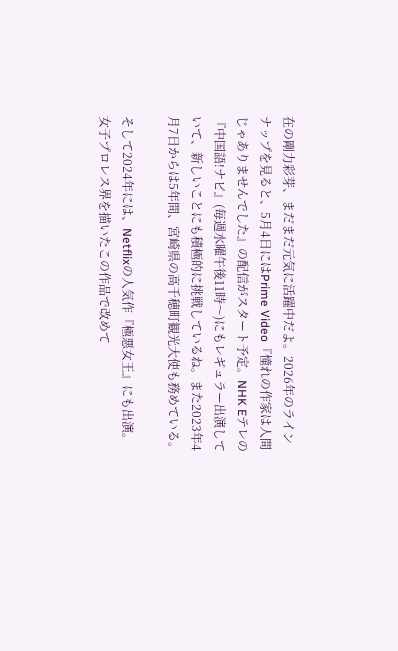在の剛力彩芽、まだまだ元気に活躍中だよ。2026年のラインナップを見ると、5月4日にはPrime Video『憧れの作家は人間じゃありませんでした』の配信がスタート予定。NHK Eテレの『中国語!ナビ』(毎週水曜午後11時〜)にもレギュラー出演していて、新しいことにも積極的に挑戦しているね。また2023年4月7日からは5年間、宮崎県の高千穂町観光大使も務めている。

そして2024年には、Netflixの人気作『極悪女王』にも出演。女子プロレス界を描いたこの作品で改めて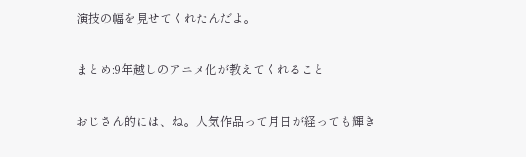演技の幅を見せてくれたんだよ。

まとめ:9年越しのアニメ化が教えてくれること

おじさん的には、ね。人気作品って月日が経っても輝き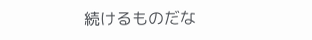続けるものだな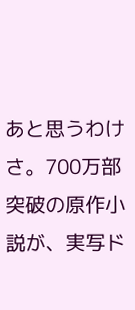あと思うわけさ。700万部突破の原作小説が、実写ド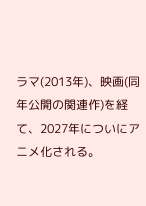ラマ(2013年)、映画(同年公開の関連作)を経て、2027年についにアニメ化される。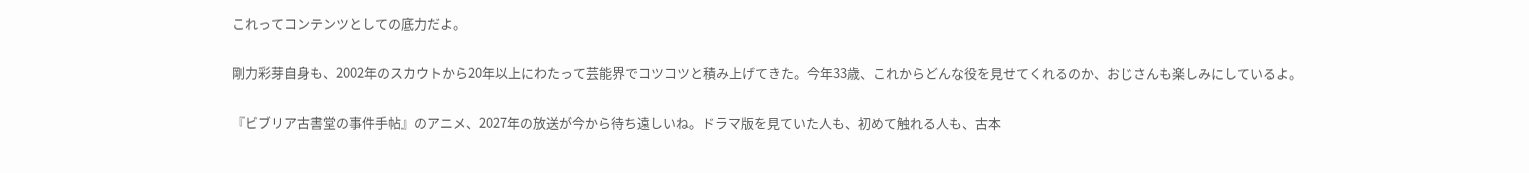これってコンテンツとしての底力だよ。

剛力彩芽自身も、2002年のスカウトから20年以上にわたって芸能界でコツコツと積み上げてきた。今年33歳、これからどんな役を見せてくれるのか、おじさんも楽しみにしているよ。

『ビブリア古書堂の事件手帖』のアニメ、2027年の放送が今から待ち遠しいね。ドラマ版を見ていた人も、初めて触れる人も、古本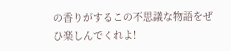の香りがするこの不思議な物語をぜひ楽しんでくれよ!